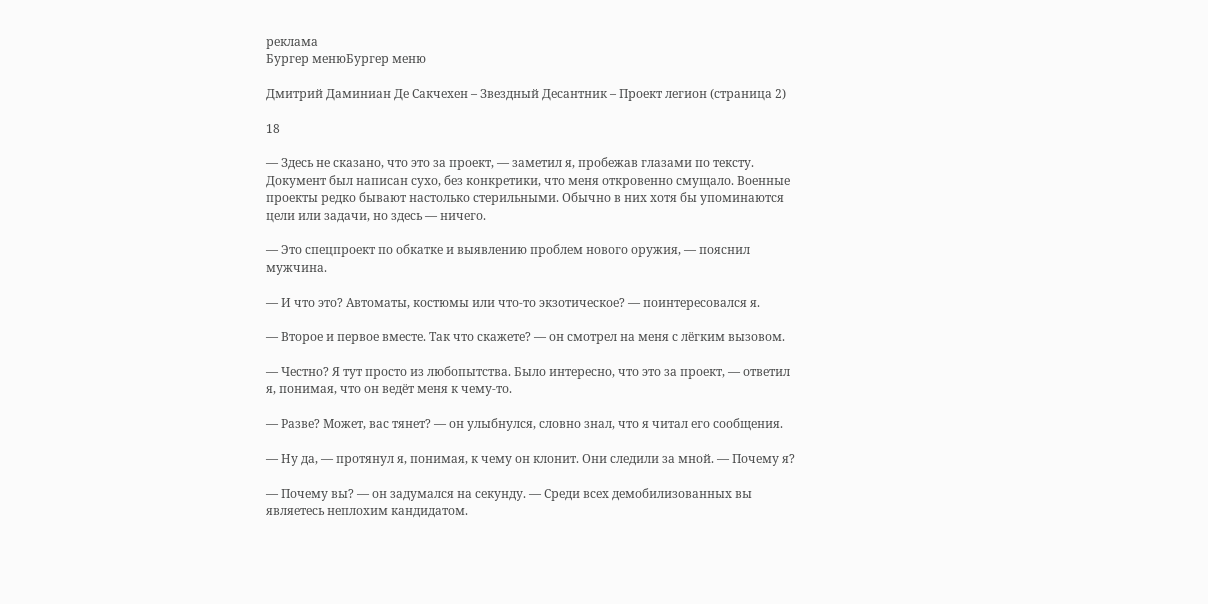реклама
Бургер менюБургер меню

Дмитрий Даминиан Де Сакчехен – Звездный Десантник – Проект легион (страница 2)

18

— Здесь не сказано, что это за проект, — заметил я, пробежав глазами по тексту. Документ был написан сухо, без конкретики, что меня откровенно смущало. Военные проекты редко бывают настолько стерильными. Обычно в них хотя бы упоминаются цели или задачи, но здесь — ничего.

— Это спецпроект по обкатке и выявлению проблем нового оружия, — пояснил мужчина.

— И что это? Автоматы, костюмы или что-то экзотическое? — поинтересовался я.

— Второе и первое вместе. Так что скажете? — он смотрел на меня с лёгким вызовом.

— Честно? Я тут просто из любопытства. Было интересно, что это за проект, — ответил я, понимая, что он ведёт меня к чему-то.

— Разве? Может, вас тянет? — он улыбнулся, словно знал, что я читал его сообщения.

— Ну да, — протянул я, понимая, к чему он клонит. Они следили за мной. — Почему я?

— Почему вы? — он задумался на секунду. — Среди всех демобилизованных вы являетесь неплохим кандидатом.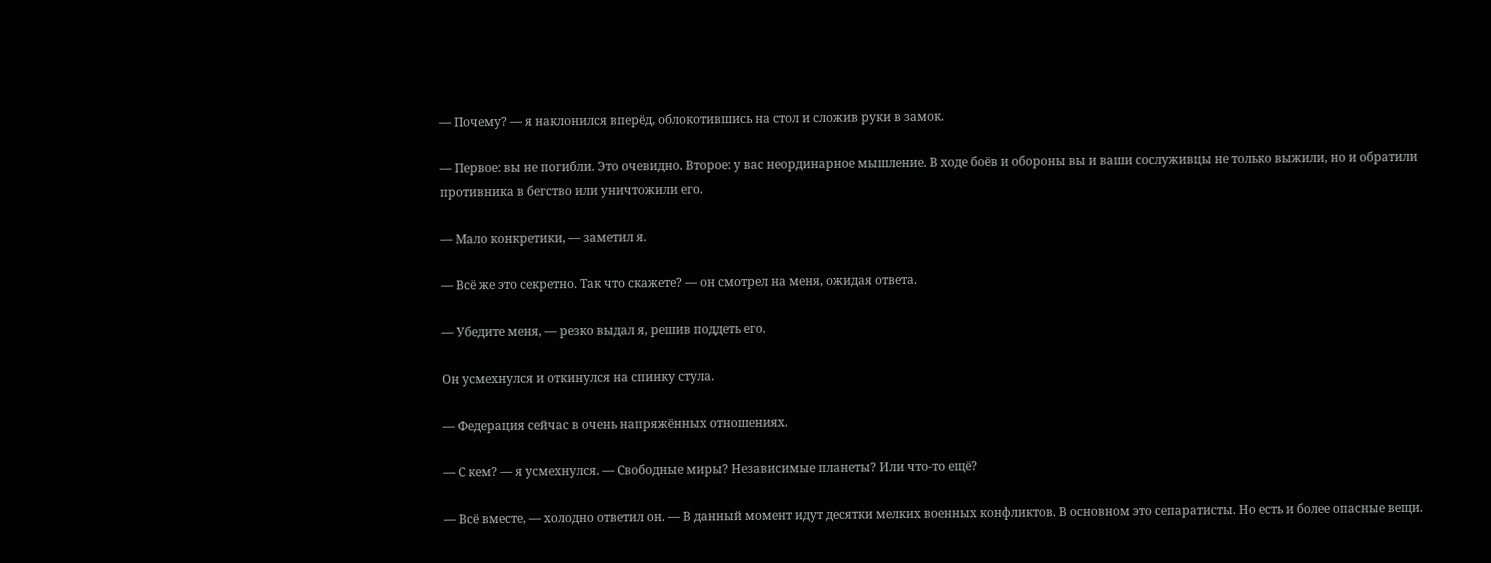— Почему? — я наклонился вперёд, облокотившись на стол и сложив руки в замок.

— Первое: вы не погибли. Это очевидно. Второе: у вас неординарное мышление. В ходе боёв и обороны вы и ваши сослуживцы не только выжили, но и обратили противника в бегство или уничтожили его.

— Мало конкретики, — заметил я.

— Всё же это секретно. Так что скажете? — он смотрел на меня, ожидая ответа.

— Убедите меня, — резко выдал я, решив поддеть его.

Он усмехнулся и откинулся на спинку стула.

— Федерация сейчас в очень напряжённых отношениях.

— С кем? — я усмехнулся. — Свободные миры? Независимые планеты? Или что-то ещё?

— Всё вместе, — холодно ответил он. — В данный момент идут десятки мелких военных конфликтов. В основном это сепаратисты. Но есть и более опасные вещи.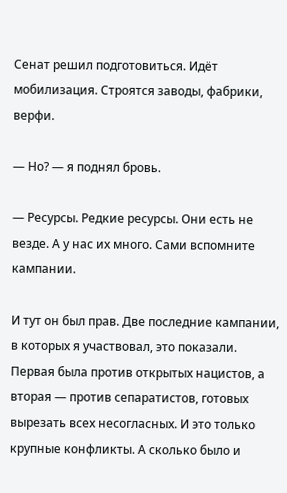Сенат решил подготовиться. Идёт мобилизация. Строятся заводы, фабрики, верфи.

— Но? — я поднял бровь.

— Ресурсы. Редкие ресурсы. Они есть не везде. А у нас их много. Сами вспомните кампании.

И тут он был прав. Две последние кампании, в которых я участвовал, это показали. Первая была против открытых нацистов, а вторая — против сепаратистов, готовых вырезать всех несогласных. И это только крупные конфликты. А сколько было и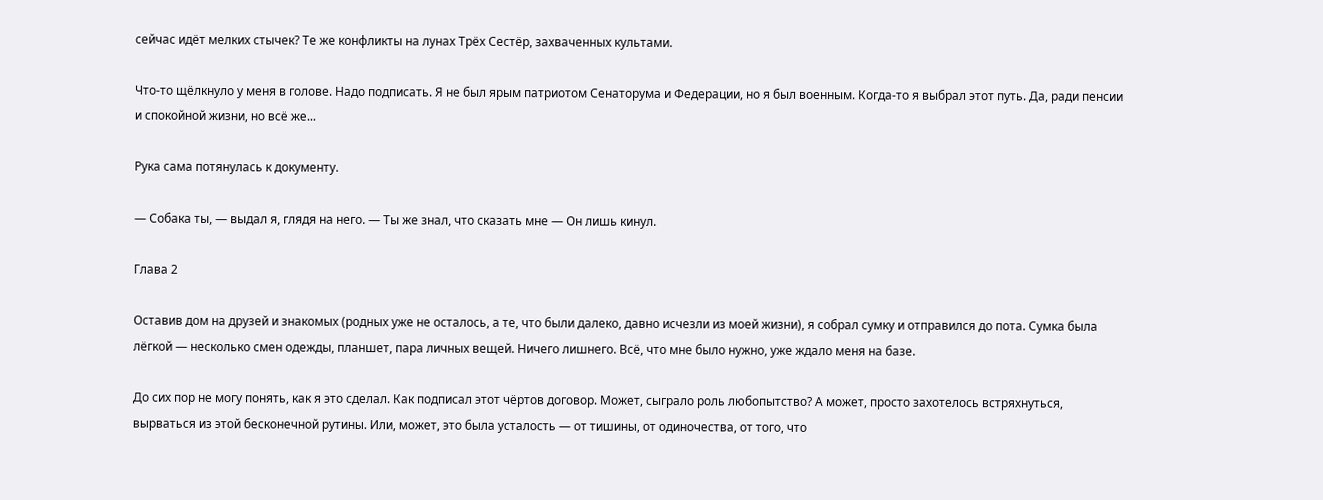сейчас идёт мелких стычек? Те же конфликты на лунах Трёх Сестёр, захваченных культами.

Что-то щёлкнуло у меня в голове. Надо подписать. Я не был ярым патриотом Сенаторума и Федерации, но я был военным. Когда-то я выбрал этот путь. Да, ради пенсии и спокойной жизни, но всё же...

Рука сама потянулась к документу.

— Собака ты, — выдал я, глядя на него. — Ты же знал, что сказать мне — Он лишь кинул.

Глава 2

Оставив дом на друзей и знакомых (родных уже не осталось, а те, что были далеко, давно исчезли из моей жизни), я собрал сумку и отправился до пота. Сумка была лёгкой — несколько смен одежды, планшет, пара личных вещей. Ничего лишнего. Всё, что мне было нужно, уже ждало меня на базе.

До сих пор не могу понять, как я это сделал. Как подписал этот чёртов договор. Может, сыграло роль любопытство? А может, просто захотелось встряхнуться, вырваться из этой бесконечной рутины. Или, может, это была усталость — от тишины, от одиночества, от того, что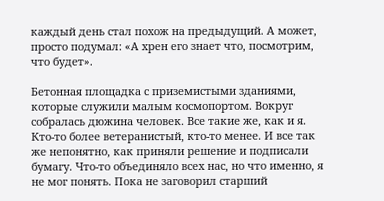каждый день стал похож на предыдущий. А может, просто подумал: «А хрен его знает что, посмотрим, что будет».

Бетонная площадка с приземистыми зданиями, которые служили малым космопортом. Вокруг собралась дюжина человек. Все такие же, как и я. Кто-то более ветеранистый, кто-то менее. И все так же непонятно, как приняли решение и подписали бумагу. Что-то объединяло всех нас, но что именно, я не мог понять. Пока не заговорил старший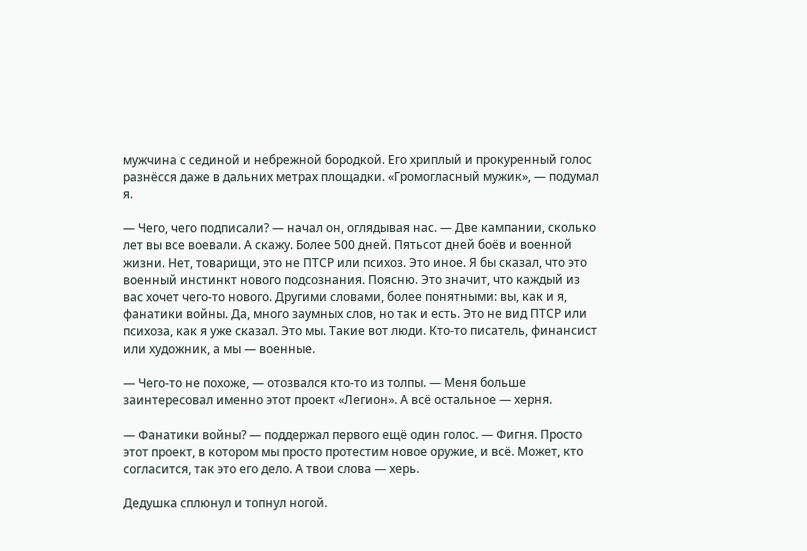мужчина с сединой и небрежной бородкой. Его хриплый и прокуренный голос разнёсся даже в дальних метрах площадки. «Громогласный мужик», — подумал я.

— Чего, чего подписали? — начал он, оглядывая нас. — Две кампании, сколько лет вы все воевали. А скажу. Более 500 дней. Пятьсот дней боёв и военной жизни. Нет, товарищи, это не ПТСР или психоз. Это иное. Я бы сказал, что это военный инстинкт нового подсознания. Поясню. Это значит, что каждый из вас хочет чего-то нового. Другими словами, более понятными: вы, как и я, фанатики войны. Да, много заумных слов, но так и есть. Это не вид ПТСР или психоза, как я уже сказал. Это мы. Такие вот люди. Кто-то писатель, финансист или художник, а мы — военные.

— Чего-то не похоже, — отозвался кто-то из толпы. — Меня больше заинтересовал именно этот проект «Легион». А всё остальное — херня.

— Фанатики войны? — поддержал первого ещё один голос. — Фигня. Просто этот проект, в котором мы просто протестим новое оружие, и всё. Может, кто согласится, так это его дело. А твои слова — херь.

Дедушка сплюнул и топнул ногой.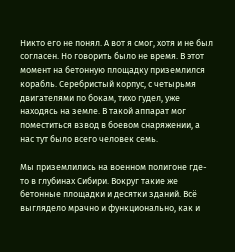Никто его не понял. А вот я смог, хотя и не был согласен. Но говорить было не время. В этот момент на бетонную площадку приземлился корабль. Серебристый корпус, с четырьмя двигателями по бокам, тихо гудел, уже находясь на земле. В такой аппарат мог поместиться взвод в боевом снаряжении, а нас тут было всего человек семь.

Мы приземлились на военном полигоне где-то в глубинах Сибири. Вокруг такие же бетонные площадки и десятки зданий. Всё выглядело мрачно и функционально, как и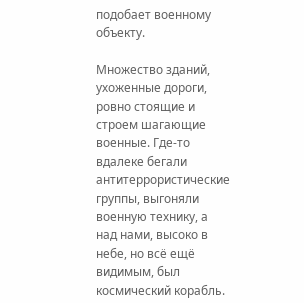подобает военному объекту.

Множество зданий, ухоженные дороги, ровно стоящие и строем шагающие военные. Где-то вдалеке бегали антитеррористические группы, выгоняли военную технику, а над нами, высоко в небе, но всё ещё видимым, был космический корабль.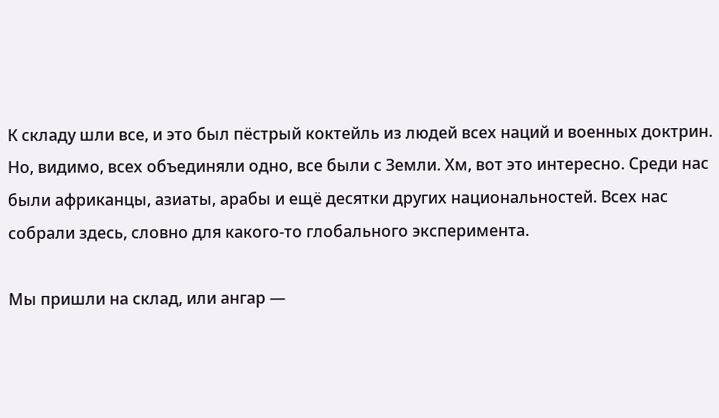К складу шли все, и это был пёстрый коктейль из людей всех наций и военных доктрин. Но, видимо, всех объединяли одно, все были с Земли. Хм, вот это интересно. Среди нас были африканцы, азиаты, арабы и ещё десятки других национальностей. Всех нас собрали здесь, словно для какого-то глобального эксперимента.

Мы пришли на склад, или ангар —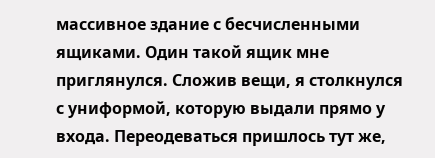массивное здание с бесчисленными ящиками. Один такой ящик мне приглянулся. Сложив вещи, я столкнулся с униформой, которую выдали прямо у входа. Переодеваться пришлось тут же,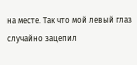на месте. Так что мой левый глаз случайно зацепил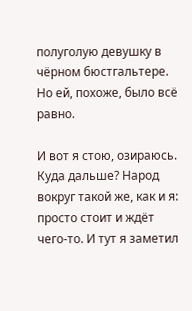полуголую девушку в чёрном бюстгальтере. Но ей, похоже, было всё равно.

И вот я стою, озираюсь. Куда дальше? Народ вокруг такой же, как и я: просто стоит и ждёт чего-то. И тут я заметил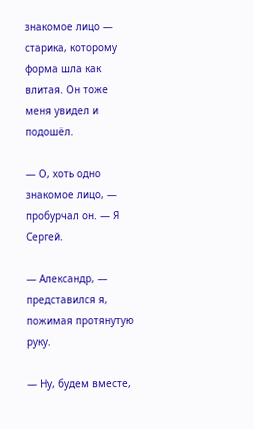знакомое лицо — старика, которому форма шла как влитая. Он тоже меня увидел и подошёл.

— О, хоть одно знакомое лицо, — пробурчал он. — Я Сергей.

— Александр, — представился я, пожимая протянутую руку.

— Ну, будем вместе,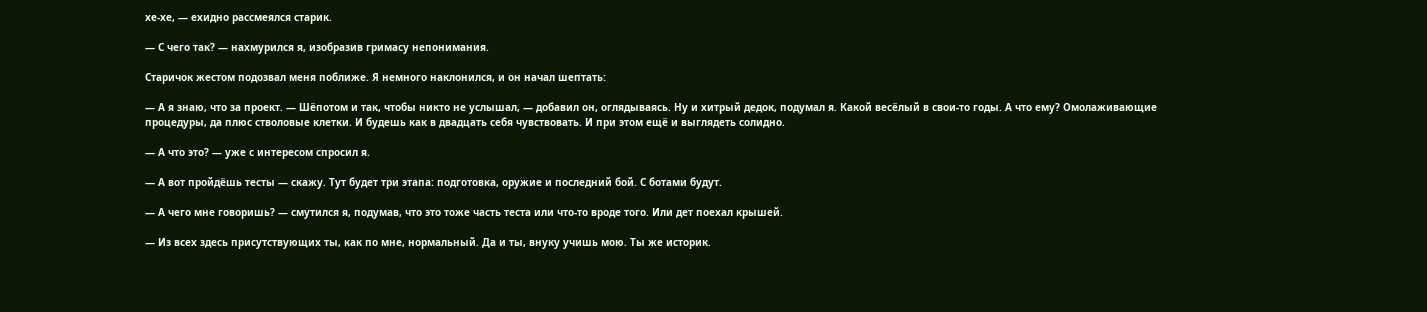хе-хе, — ехидно рассмеялся старик.

— С чего так? — нахмурился я, изобразив гримасу непонимания.

Старичок жестом подозвал меня поближе. Я немного наклонился, и он начал шептать:

— А я знаю, что за проект. — Шёпотом и так, чтобы никто не услышал, — добавил он, оглядываясь. Ну и хитрый дедок, подумал я. Какой весёлый в свои-то годы. А что ему? Омолаживающие процедуры, да плюс стволовые клетки. И будешь как в двадцать себя чувствовать. И при этом ещё и выглядеть солидно.

— А что это? — уже с интересом спросил я.

— А вот пройдёшь тесты — скажу. Тут будет три этапа: подготовка, оружие и последний бой. С ботами будут.

— А чего мне говоришь? — смутился я, подумав, что это тоже часть теста или что-то вроде того. Или дет поехал крышей.

— Из всех здесь присутствующих ты, как по мне, нормальный. Да и ты, внуку учишь мою. Ты же историк.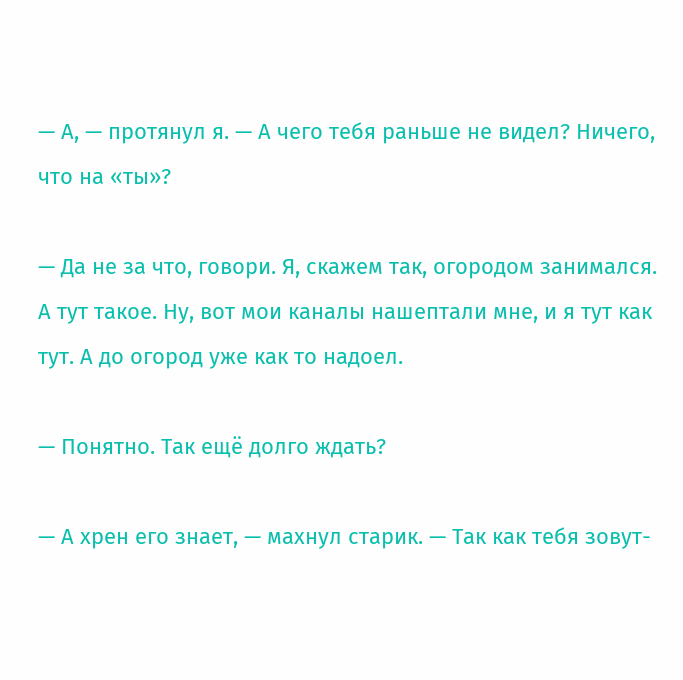— А, — протянул я. — А чего тебя раньше не видел? Ничего, что на «ты»?

— Да не за что, говори. Я, скажем так, огородом занимался. А тут такое. Ну, вот мои каналы нашептали мне, и я тут как тут. А до огород уже как то надоел.

— Понятно. Так ещё долго ждать?

— А хрен его знает, — махнул старик. — Так как тебя зовут-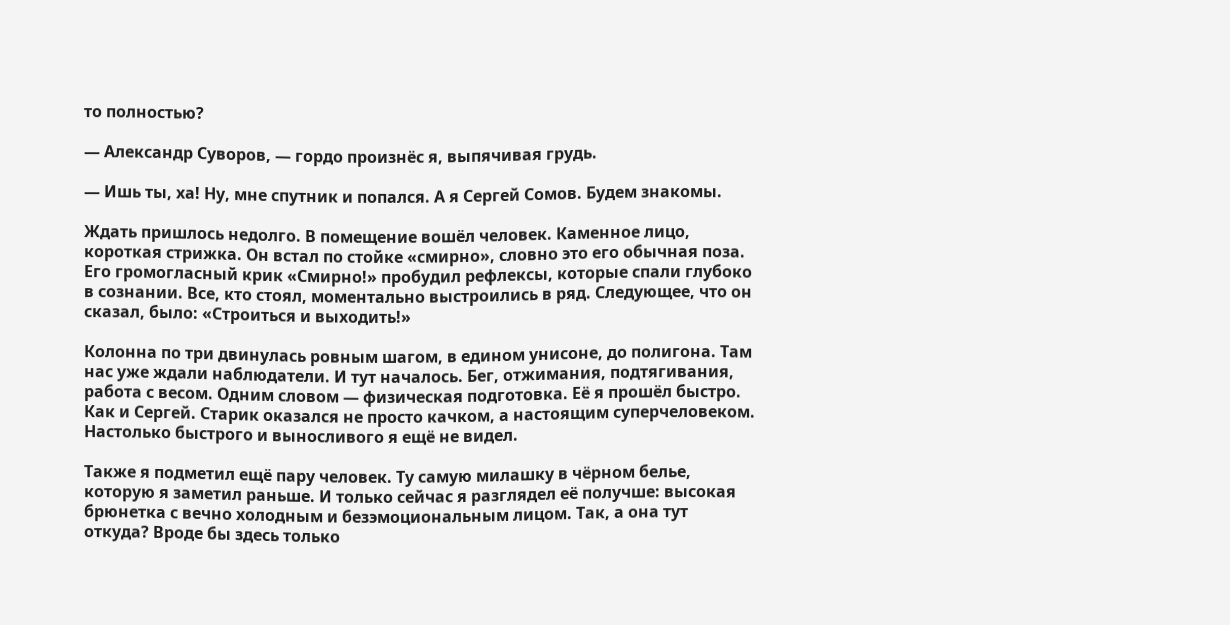то полностью?

— Александр Суворов, — гордо произнёс я, выпячивая грудь.

— Ишь ты, ха! Ну, мне спутник и попался. А я Сергей Сомов. Будем знакомы.

Ждать пришлось недолго. В помещение вошёл человек. Каменное лицо, короткая стрижка. Он встал по стойке «смирно», словно это его обычная поза. Его громогласный крик «Смирно!» пробудил рефлексы, которые спали глубоко в сознании. Все, кто стоял, моментально выстроились в ряд. Следующее, что он сказал, было: «Строиться и выходить!»

Колонна по три двинулась ровным шагом, в едином унисоне, до полигона. Там нас уже ждали наблюдатели. И тут началось. Бег, отжимания, подтягивания, работа с весом. Одним словом — физическая подготовка. Её я прошёл быстро. Как и Сергей. Старик оказался не просто качком, а настоящим суперчеловеком. Настолько быстрого и выносливого я ещё не видел.

Также я подметил ещё пару человек. Ту самую милашку в чёрном белье, которую я заметил раньше. И только сейчас я разглядел её получше: высокая брюнетка с вечно холодным и безэмоциональным лицом. Так, а она тут откуда? Вроде бы здесь только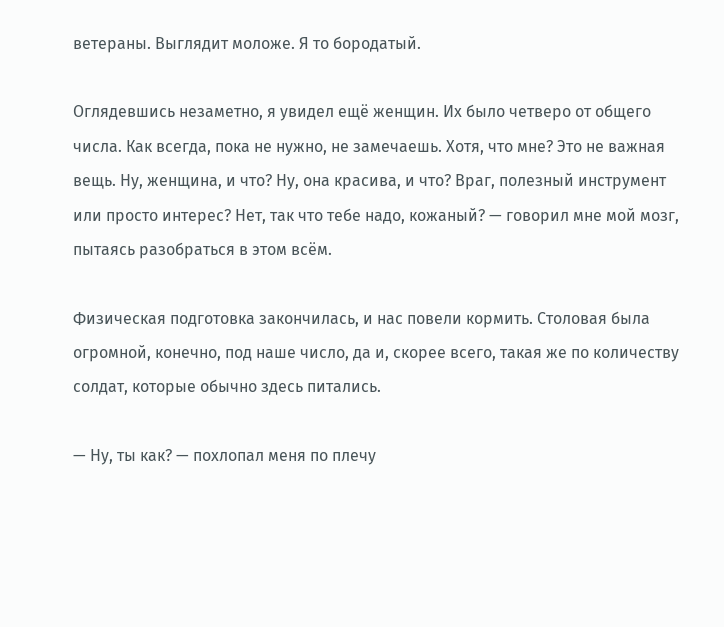ветераны. Выглядит моложе. Я то бородатый.

Оглядевшись незаметно, я увидел ещё женщин. Их было четверо от общего числа. Как всегда, пока не нужно, не замечаешь. Хотя, что мне? Это не важная вещь. Ну, женщина, и что? Ну, она красива, и что? Враг, полезный инструмент или просто интерес? Нет, так что тебе надо, кожаный? — говорил мне мой мозг, пытаясь разобраться в этом всём.

Физическая подготовка закончилась, и нас повели кормить. Столовая была огромной, конечно, под наше число, да и, скорее всего, такая же по количеству солдат, которые обычно здесь питались.

— Ну, ты как? — похлопал меня по плечу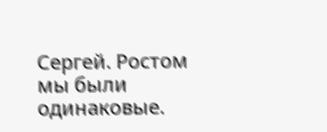Сергей. Ростом мы были одинаковые.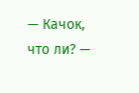— Качок, что ли? —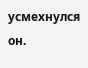усмехнулся он.